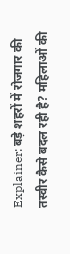Explainer: बड़े शहरों में रोजगार की तस्वीर कैसे बदल रही है? महिलाओं की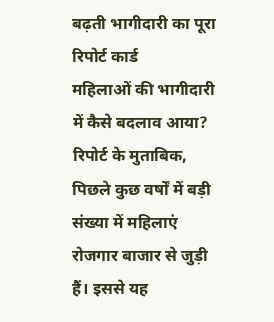बढ़ती भागीदारी का पूरा रिपोर्ट कार्ड
महिलाओं की भागीदारी में कैसे बदलाव आया? रिपोर्ट के मुताबिक, पिछले कुछ वर्षों में बड़ी संख्या में महिलाएं रोजगार बाजार से जुड़ी हैं। इससे यह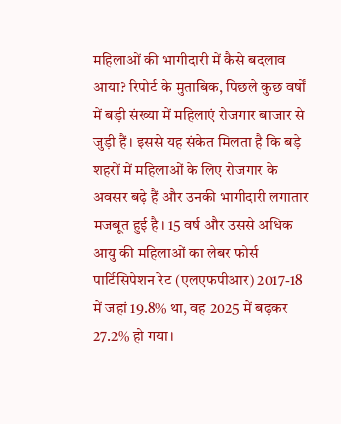महिलाओं की भागीदारी में कैसे बदलाव आया? रिपोर्ट के मुताबिक, पिछले कुछ वर्षों में बड़ी संख्या में महिलाएं रोजगार बाजार से जुड़ी हैं। इससे यह संकेत मिलता है कि बड़े शहरों में महिलाओं के लिए रोजगार के अवसर बढ़े हैं और उनकी भागीदारी लगातार मजबूत हुई है। 15 वर्ष और उससे अधिक आयु की महिलाओं का लेबर फोर्स पार्टिसिपेशन रेट (एलएफपीआर) 2017-18 में जहां 19.8% था, वह 2025 में बढ़कर 27.2% हो गया।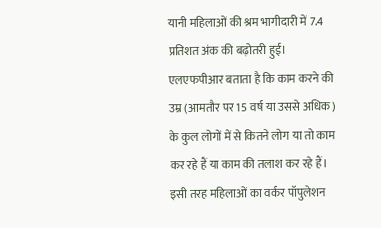यानी महिलाओं की श्रम भागीदारी में 7.4 प्रतिशत अंक की बढ़ोतरी हुई। एलएफपीआर बताता है कि काम करने की उम्र (आमतौर पर 15 वर्ष या उससे अधिक) के कुल लोगों में से कितने लोग या तो काम कर रहे हैं या काम की तलाश कर रहे हैं। इसी तरह महिलाओं का वर्कर पॉपुलेशन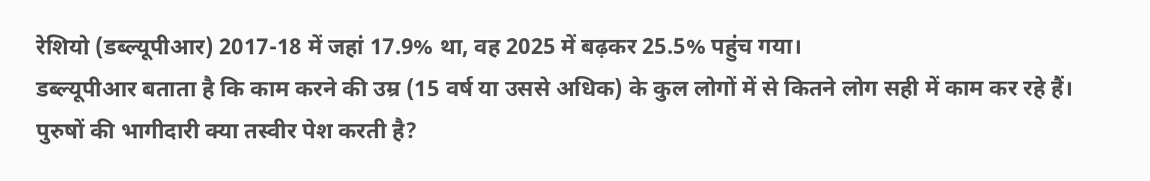रेशियो (डब्ल्यूपीआर) 2017-18 में जहां 17.9% था, वह 2025 में बढ़कर 25.5% पहुंच गया।
डब्ल्यूपीआर बताता है कि काम करने की उम्र (15 वर्ष या उससे अधिक) के कुल लोगों में से कितने लोग सही में काम कर रहे हैं। पुरुषों की भागीदारी क्या तस्वीर पेश करती है?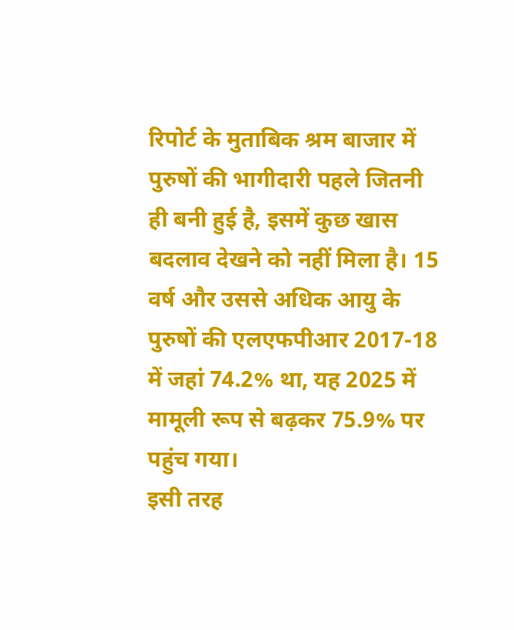रिपोर्ट के मुताबिक श्रम बाजार में पुरुषों की भागीदारी पहले जितनी ही बनी हुई है, इसमें कुछ खास बदलाव देखने को नहीं मिला है। 15 वर्ष और उससे अधिक आयु के पुरुषों की एलएफपीआर 2017-18 में जहां 74.2% था, यह 2025 में मामूली रूप से बढ़कर 75.9% पर पहुंच गया।
इसी तरह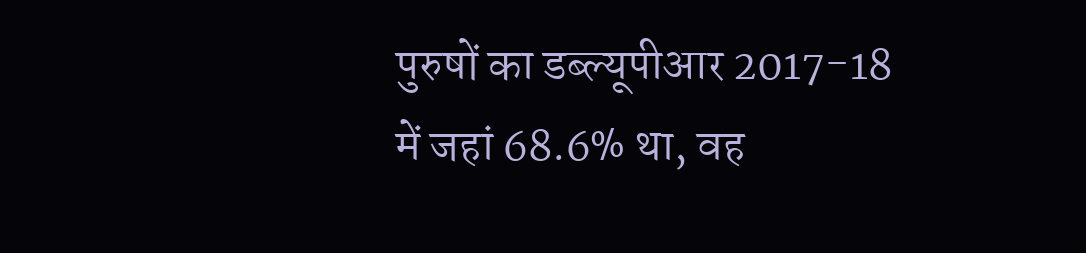पुरुषों का डब्ल्यूपीआर 2017-18 में जहां 68.6% था, वह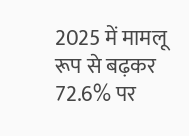2025 में मामलू रूप से बढ़कर 72.6% पर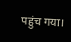पहुंच गया।